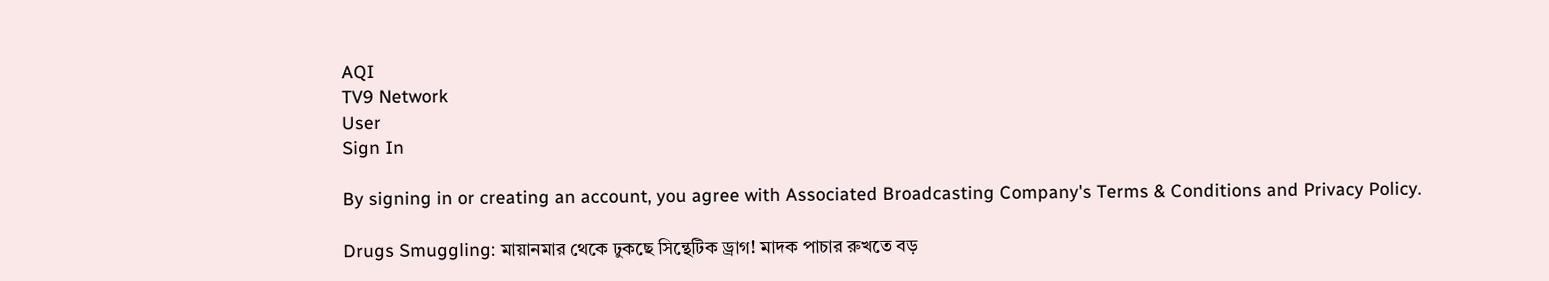AQI
TV9 Network
User
Sign In

By signing in or creating an account, you agree with Associated Broadcasting Company's Terms & Conditions and Privacy Policy.

Drugs Smuggling: মায়ানমার থেকে ঢুকছে সিন্থেটিক ড্রাগ! মাদক পাচার রুখতে বড়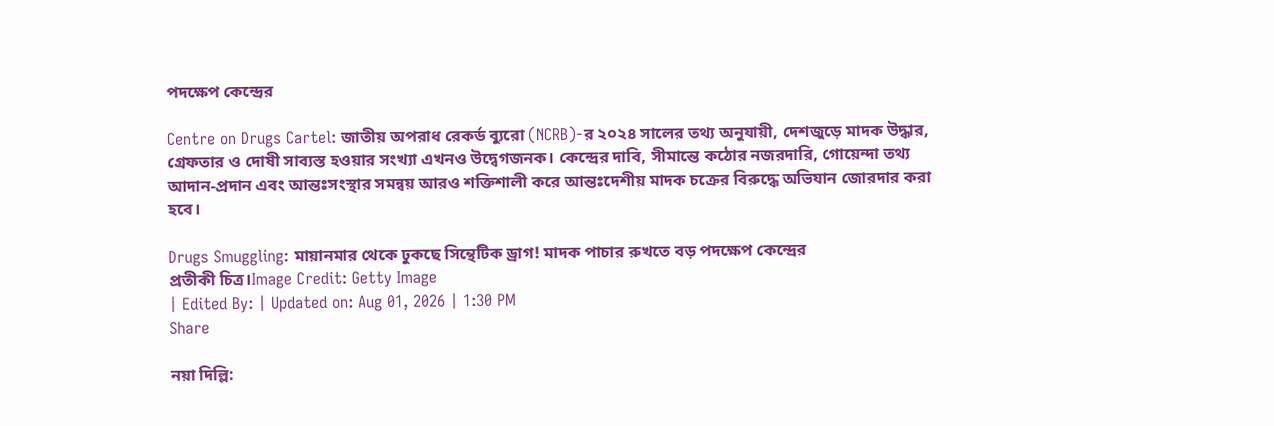পদক্ষেপ কেন্দ্রের

Centre on Drugs Cartel: জাতীয় অপরাধ রেকর্ড ব্যুরো (NCRB)-র ২০২৪ সালের তথ্য অনুযায়ী, দেশজুড়ে মাদক উদ্ধার, গ্রেফতার ও দোষী সাব্যস্ত হওয়ার সংখ্যা এখনও উদ্বেগজনক। কেন্দ্রের দাবি, সীমান্তে কঠোর নজরদারি, গোয়েন্দা তথ্য আদান-প্রদান এবং আন্তঃসংস্থার সমন্বয় আরও শক্তিশালী করে আন্তঃদেশীয় মাদক চক্রের বিরুদ্ধে অভিযান জোরদার করা হবে।

Drugs Smuggling: মায়ানমার থেকে ঢুকছে সিন্থেটিক ড্রাগ! মাদক পাচার রুখতে বড় পদক্ষেপ কেন্দ্রের
প্রতীকী চিত্র।Image Credit: Getty Image
| Edited By: | Updated on: Aug 01, 2026 | 1:30 PM
Share

নয়া দিল্লি: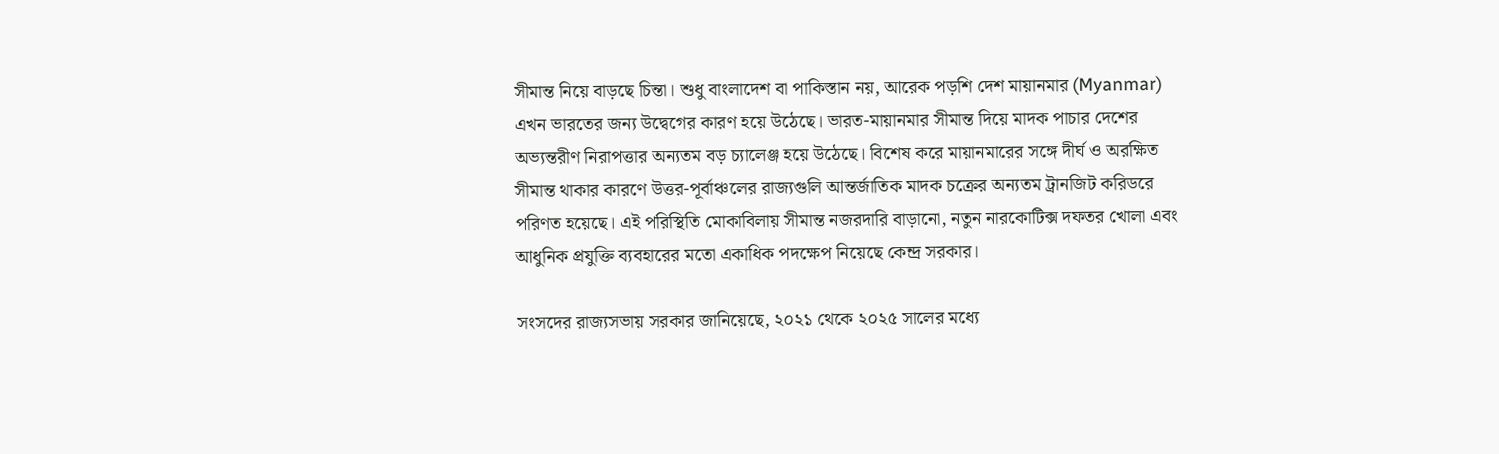সীমান্ত নিয়ে বাড়ছে চিন্তা। শুধু বাংলাদেশ বা পাকিস্তান নয়, আরেক পড়শি দেশ মায়ানমার (Myanmar) এখন ভারতের জন্য উদ্বেগের কারণ হয়ে উঠেছে। ভারত-মায়ানমার সীমান্ত দিয়ে মাদক পাচার দেশের অভ্যন্তরীণ নিরাপত্তার অন্যতম বড় চ্যালেঞ্জ হয়ে উঠেছে। বিশেষ করে মায়ানমারের সঙ্গে দীর্ঘ ও অরক্ষিত সীমান্ত থাকার কারণে উত্তর-পূর্বাঞ্চলের রাজ্যগুলি আন্তর্জাতিক মাদক চক্রের অন্যতম ট্রানজিট করিডরে পরিণত হয়েছে। এই পরিস্থিতি মোকাবিলায় সীমান্ত নজরদারি বাড়ানো, নতুন নারকোটিক্স দফতর খোলা এবং আধুনিক প্রযুক্তি ব্যবহারের মতো একাধিক পদক্ষেপ নিয়েছে কেন্দ্র সরকার।

সংসদের রাজ্যসভায় সরকার জানিয়েছে, ২০২১ থেকে ২০২৫ সালের মধ্যে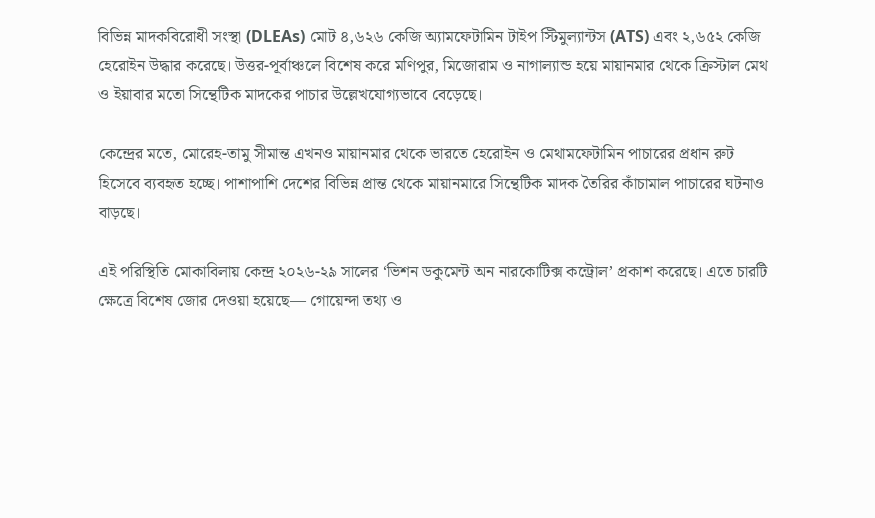বিভিন্ন মাদকবিরোধী সংস্থা (DLEAs) মোট ৪,৬২৬ কেজি অ্যামফেটামিন টাইপ স্টিমুল্যান্টস (ATS) এবং ২,৬৫২ কেজি হেরোইন উদ্ধার করেছে। উত্তর-পূর্বাঞ্চলে বিশেষ করে মণিপুর, মিজোরাম ও নাগাল্যান্ড হয়ে মায়ানমার থেকে ক্রিস্টাল মেথ ও ইয়াবার মতো সিন্থেটিক মাদকের পাচার উল্লেখযোগ্যভাবে বেড়েছে।

কেন্দ্রের মতে, মোরেহ-তামু সীমান্ত এখনও মায়ানমার থেকে ভারতে হেরোইন ও মেথামফেটামিন পাচারের প্রধান রুট হিসেবে ব্যবহৃত হচ্ছে। পাশাপাশি দেশের বিভিন্ন প্রান্ত থেকে মায়ানমারে সিন্থেটিক মাদক তৈরির কাঁচামাল পাচারের ঘটনাও বাড়ছে।

এই পরিস্থিতি মোকাবিলায় কেন্দ্র ২০২৬-২৯ সালের ‘ভিশন ডকুমেন্ট অন নারকোটিক্স কন্ট্রোল’ প্রকাশ করেছে। এতে চারটি ক্ষেত্রে বিশেষ জোর দেওয়া হয়েছে— গোয়েন্দা তথ্য ও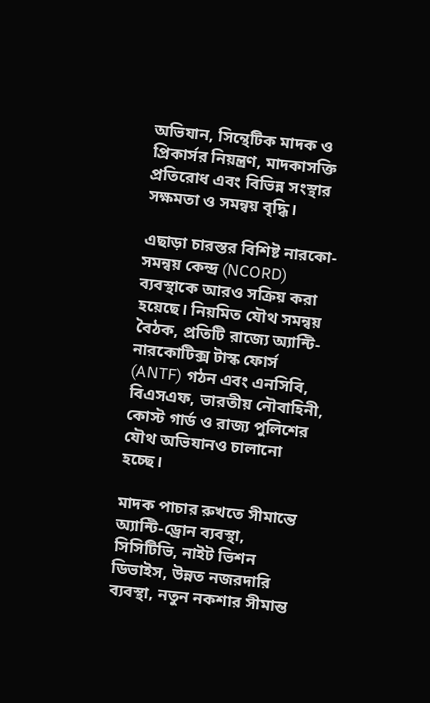অভিযান, সিন্থেটিক মাদক ও প্রিকার্সর নিয়ন্ত্রণ, মাদকাসক্তি প্রতিরোধ এবং বিভিন্ন সংস্থার সক্ষমতা ও সমন্বয় বৃদ্ধি।

এছাড়া চারস্তর বিশিষ্ট নারকো-সমন্বয় কেন্দ্র (NCORD) ব্যবস্থাকে আরও সক্রিয় করা হয়েছে। নিয়মিত যৌথ সমন্বয় বৈঠক, প্রতিটি রাজ্যে অ্যান্টি-নারকোটিক্স টাস্ক ফোর্স (ANTF) গঠন এবং এনসিবি, বিএসএফ, ভারতীয় নৌবাহিনী, কোস্ট গার্ড ও রাজ্য পুলিশের যৌথ অভিযানও চালানো হচ্ছে।

মাদক পাচার রুখতে সীমান্তে অ্যান্টি-ড্রোন ব্যবস্থা, সিসিটিভি, নাইট ভিশন ডিভাইস, উন্নত নজরদারি ব্যবস্থা, নতুন নকশার সীমান্ত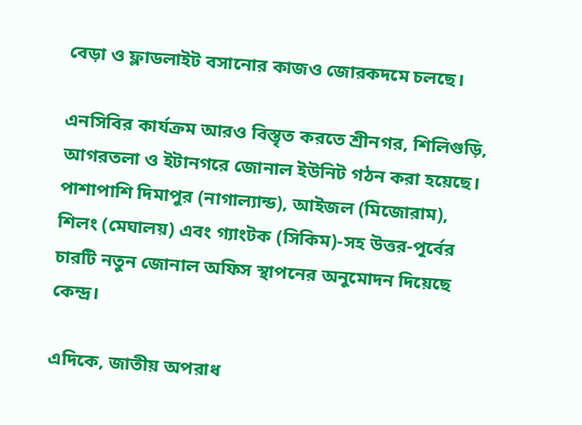বেড়া ও ফ্লাডলাইট বসানোর কাজও জোরকদমে চলছে।

এনসিবির কার্যক্রম আরও বিস্তৃত করতে শ্রীনগর, শিলিগুড়ি, আগরতলা ও ইটানগরে জোনাল ইউনিট গঠন করা হয়েছে। পাশাপাশি দিমাপুর (নাগাল্যান্ড), আইজল (মিজোরাম), শিলং (মেঘালয়) এবং গ্যাংটক (সিকিম)-সহ উত্তর-পূর্বের চারটি নতুন জোনাল অফিস স্থাপনের অনুমোদন দিয়েছে কেন্দ্র।

এদিকে, জাতীয় অপরাধ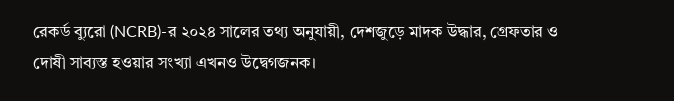রেকর্ড ব্যুরো (NCRB)-র ২০২৪ সালের তথ্য অনুযায়ী, দেশজুড়ে মাদক উদ্ধার, গ্রেফতার ও দোষী সাব্যস্ত হওয়ার সংখ্যা এখনও উদ্বেগজনক।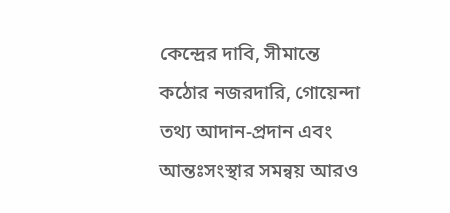কেন্দ্রের দাবি, সীমান্তে কঠোর নজরদারি, গোয়েন্দা তথ্য আদান-প্রদান এবং আন্তঃসংস্থার সমন্বয় আরও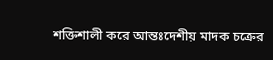শক্তিশালী করে আন্তঃদেশীয় মাদক চক্রের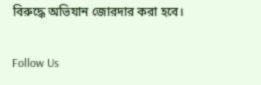বিরুদ্ধে অভিযান জোরদার করা হবে।

Follow Us